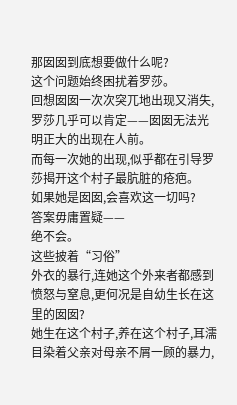那囡囡到底想要做什么呢?
这个问题始终困扰着罗莎。
回想囡囡一次次突兀地出现又消失,罗莎几乎可以肯定——囡囡无法光明正大的出现在人前。
而每一次她的出现,似乎都在引导罗莎揭开这个村子最肮脏的疮疤。
如果她是囡囡,会喜欢这一切吗?
答案毋庸置疑——
绝不会。
这些披着“习俗”
外衣的暴行,连她这个外来者都感到愤怒与窒息,更何况是自幼生长在这里的囡囡?
她生在这个村子,养在这个村子,耳濡目染着父亲对母亲不屑一顾的暴力,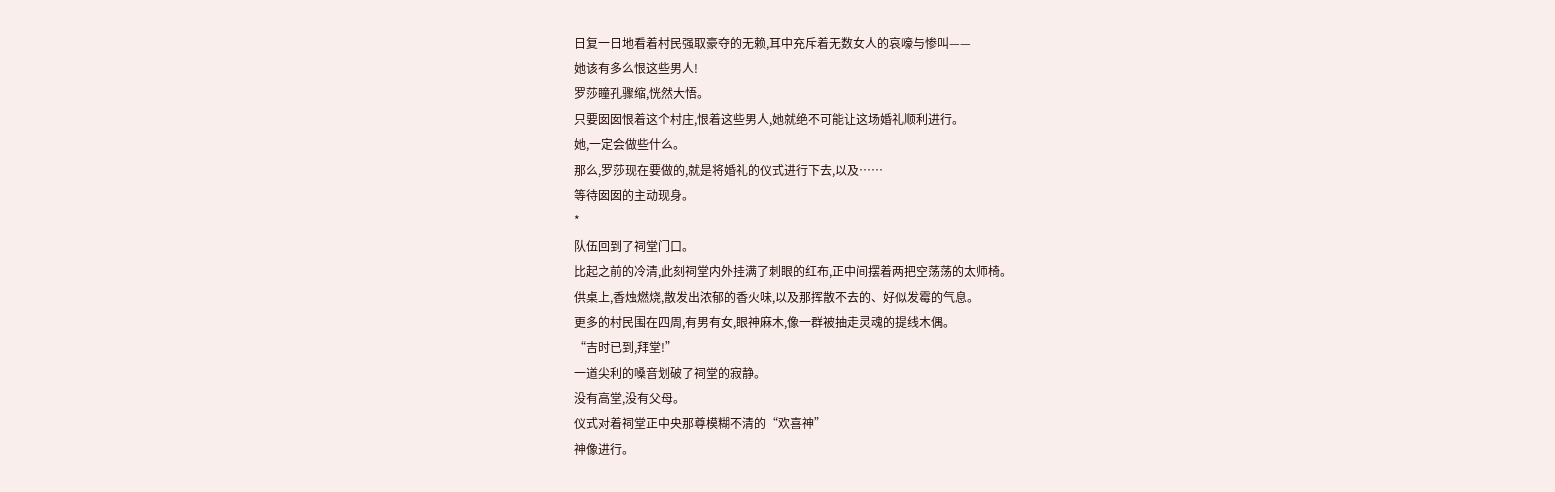日复一日地看着村民强取豪夺的无赖,耳中充斥着无数女人的哀嚎与惨叫——
她该有多么恨这些男人!
罗莎瞳孔骤缩,恍然大悟。
只要囡囡恨着这个村庄,恨着这些男人,她就绝不可能让这场婚礼顺利进行。
她,一定会做些什么。
那么,罗莎现在要做的,就是将婚礼的仪式进行下去,以及……
等待囡囡的主动现身。
*
队伍回到了祠堂门口。
比起之前的冷清,此刻祠堂内外挂满了刺眼的红布,正中间摆着两把空荡荡的太师椅。
供桌上,香烛燃烧,散发出浓郁的香火味,以及那挥散不去的、好似发霉的气息。
更多的村民围在四周,有男有女,眼神麻木,像一群被抽走灵魂的提线木偶。
“吉时已到,拜堂!”
一道尖利的嗓音划破了祠堂的寂静。
没有高堂,没有父母。
仪式对着祠堂正中央那尊模糊不清的“欢喜神”
神像进行。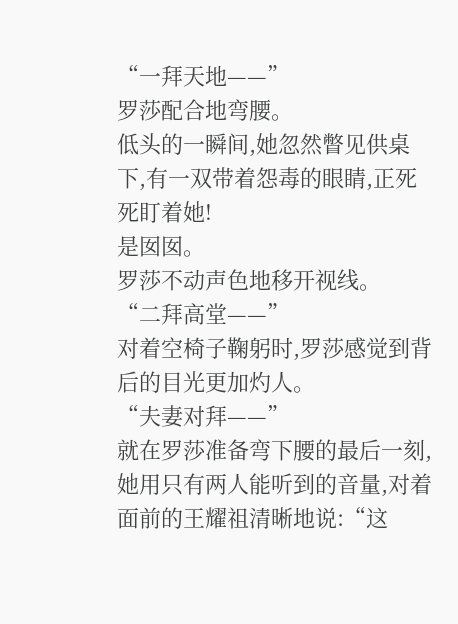“一拜天地——”
罗莎配合地弯腰。
低头的一瞬间,她忽然瞥见供桌下,有一双带着怨毒的眼睛,正死死盯着她!
是囡囡。
罗莎不动声色地移开视线。
“二拜高堂——”
对着空椅子鞠躬时,罗莎感觉到背后的目光更加灼人。
“夫妻对拜——”
就在罗莎准备弯下腰的最后一刻,她用只有两人能听到的音量,对着面前的王耀祖清晰地说:“这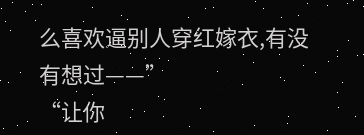么喜欢逼别人穿红嫁衣,有没有想过——”
“让你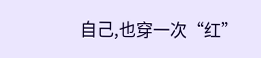自己,也穿一次“红”